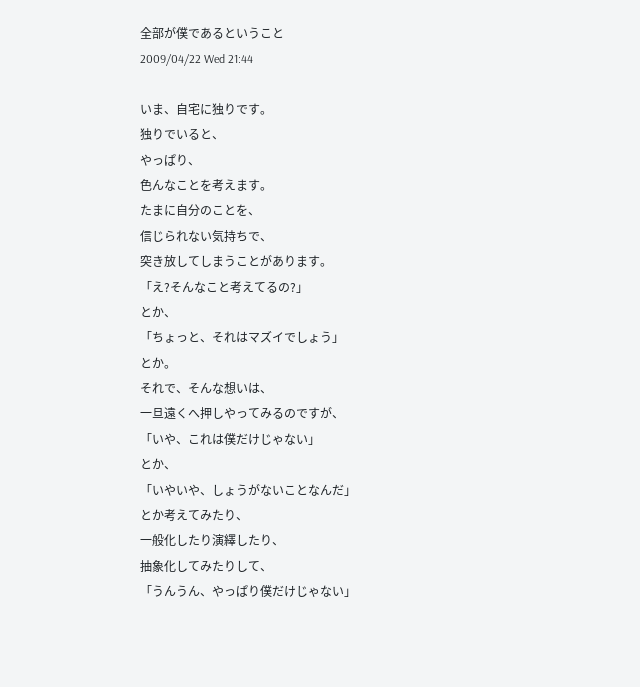全部が僕であるということ
2009/04/22 Wed 21:44

いま、自宅に独りです。
独りでいると、
やっぱり、
色んなことを考えます。
たまに自分のことを、
信じられない気持ちで、
突き放してしまうことがあります。
「え?そんなこと考えてるの?」
とか、
「ちょっと、それはマズイでしょう」
とか。
それで、そんな想いは、
一旦遠くへ押しやってみるのですが、
「いや、これは僕だけじゃない」
とか、
「いやいや、しょうがないことなんだ」
とか考えてみたり、
一般化したり演繹したり、
抽象化してみたりして、
「うんうん、やっぱり僕だけじゃない」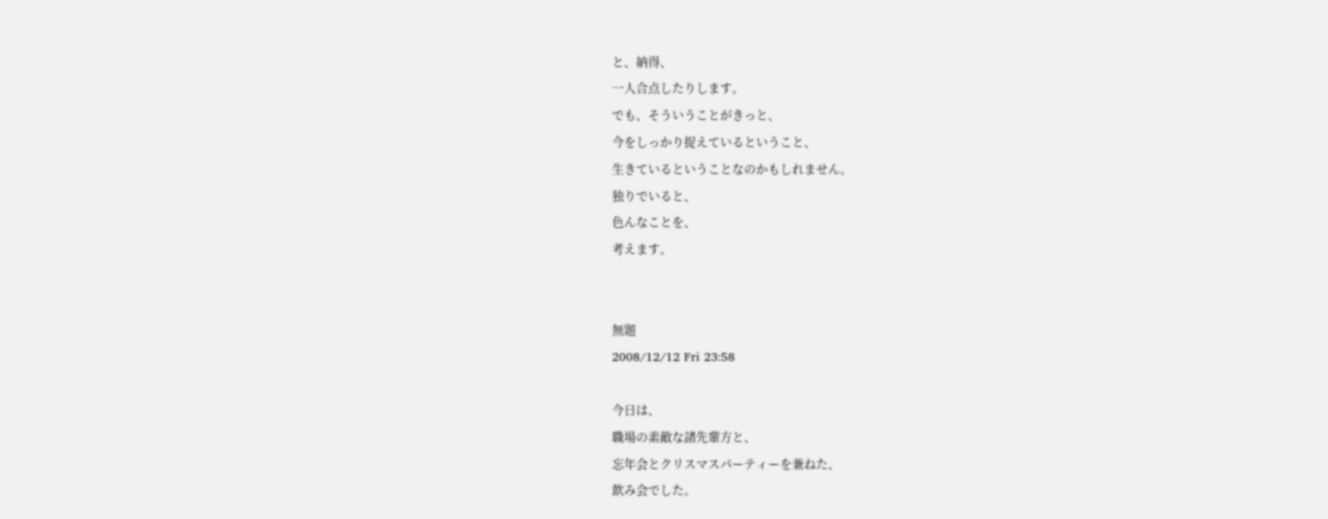と、納得、
一人合点したりします。
でも、そういうことがきっと、
今をしっかり捉えているということ、
生きているということなのかもしれません。
独りでいると、
色んなことを、
考えます。


無題
2008/12/12 Fri 23:58

今日は、
職場の素敵な諸先輩方と、
忘年会とクリスマスパーティーを兼ねた、
飲み会でした。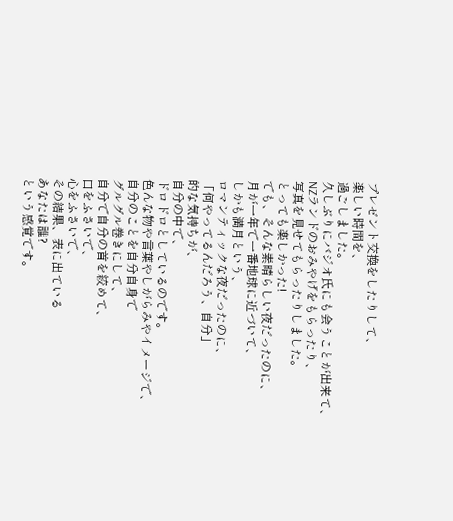プレゼント交換をしたりして、
楽しい時間を、
過ごしました。
久しぶりにバジオ氏にも会うことが出来て、
NZランドのおみやげをもらったり、
写真を見せてもらったりしました。
とっても楽しかった!
でも、そんな素晴らしい夜だったのに、
月が一年で一番地球に近づいて、
しかも満月という、
ロマンティックな夜だったのに、
「何やってるんだろう、自分」
的な気持ちが、
自分の中で、
ドロドロとしているのです。
色んな物や言葉やしがらみやイメージで、
自分のことを自分自身で
グルグル巻きにして、
自分で自分の首を絞めて、
口をふさいで、
心をふさいで、
その結果、表に出ている
あなたは誰?
という感覚です。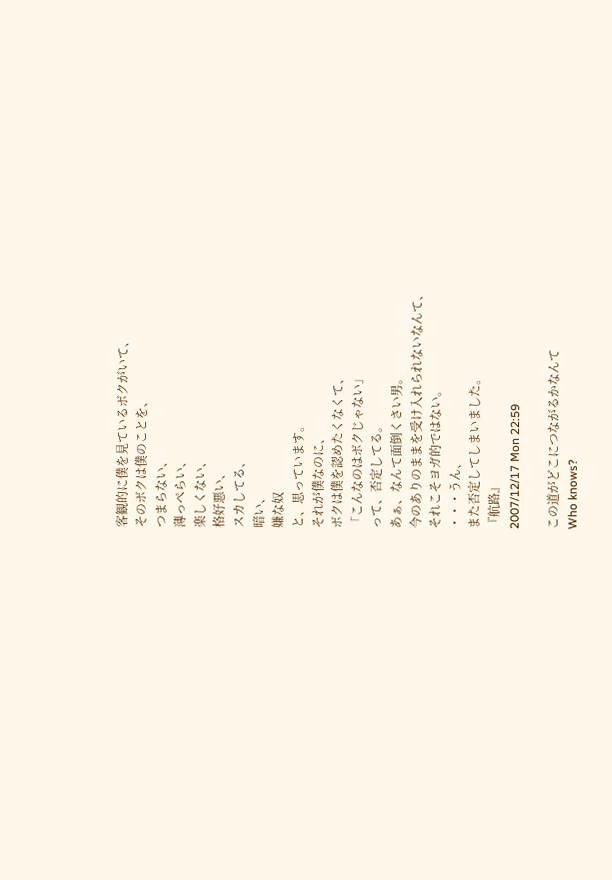客観的に僕を見ているボクがいて、
そのボクは僕のことを、
つまらない、
薄っぺらい、
楽しくない、
格好悪い、
スカしてる、
暗い、
嫌な奴
と、思っています。
それが僕なのに、
ボクは僕を認めたくなくて、
「こんなのはボクじゃない」
って、否定してる。
あぁ、なんて面倒くさい男。
今のありのままを受け入れられないなんて、
それこそヨガ的ではない。
・・・うん、
また否定してしまいました。
『航路』
2007/12/17 Mon 22:59

この道がどこにつながるかなんて
Who knows?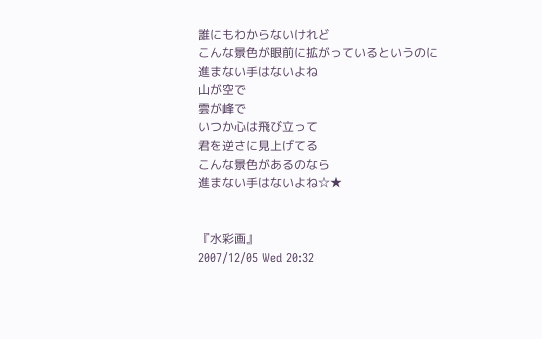誰にもわからないけれど
こんな景色が眼前に拡がっているというのに
進まない手はないよね
山が空で
雲が峰で
いつか心は飛び立って
君を逆さに見上げてる
こんな景色があるのなら
進まない手はないよね☆★


『水彩画』
2007/12/05 Wed 20:32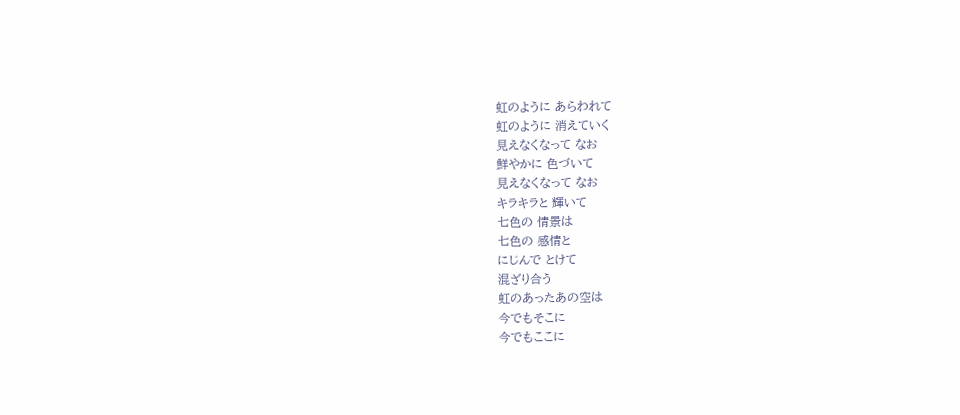虹のように あらわれて
虹のように 消えていく
見えなくなって なお
鮮やかに 色づいて
見えなくなって なお
キラキラと 輝いて
七色の 情景は
七色の 感情と
にじんで とけて
混ざり合う
虹のあったあの空は
今でもそこに
今でもここに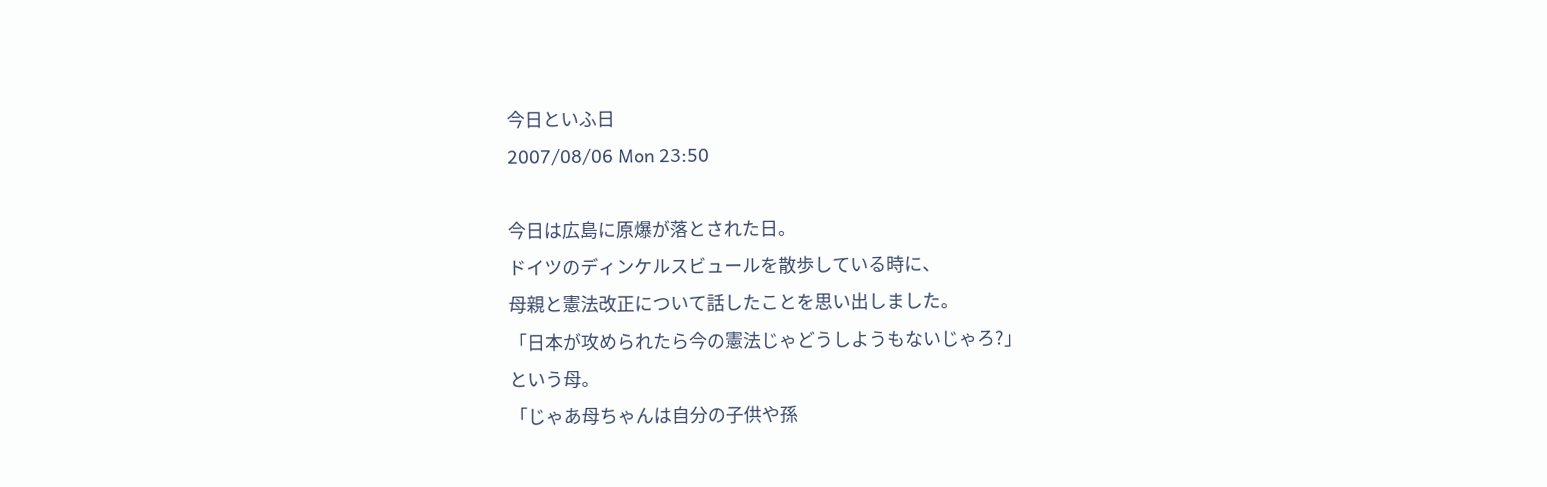今日といふ日
2007/08/06 Mon 23:50

今日は広島に原爆が落とされた日。
ドイツのディンケルスビュールを散歩している時に、
母親と憲法改正について話したことを思い出しました。
「日本が攻められたら今の憲法じゃどうしようもないじゃろ?」
という母。
「じゃあ母ちゃんは自分の子供や孫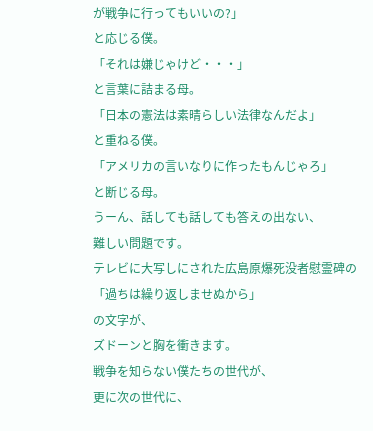が戦争に行ってもいいの?」
と応じる僕。
「それは嫌じゃけど・・・」
と言葉に詰まる母。
「日本の憲法は素晴らしい法律なんだよ」
と重ねる僕。
「アメリカの言いなりに作ったもんじゃろ」
と断じる母。
うーん、話しても話しても答えの出ない、
難しい問題です。
テレビに大写しにされた広島原爆死没者慰霊碑の
「過ちは繰り返しませぬから」
の文字が、
ズドーンと胸を衝きます。
戦争を知らない僕たちの世代が、
更に次の世代に、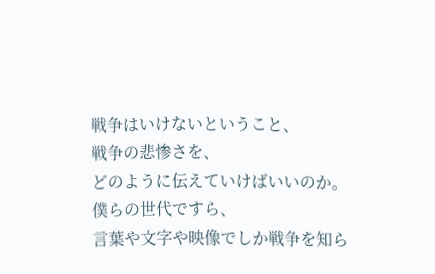戦争はいけないということ、
戦争の悲惨さを、
どのように伝えていけばいいのか。
僕らの世代ですら、
言葉や文字や映像でしか戦争を知ら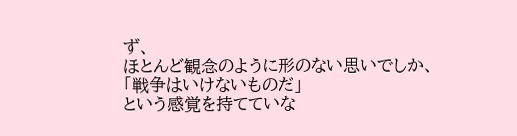ず、
ほとんど観念のように形のない思いでしか、
「戦争はいけないものだ」
という感覚を持てていな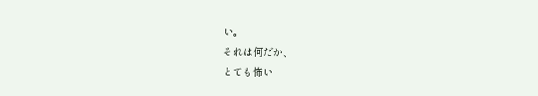い。
それは何だか、
とても怖い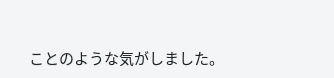ことのような気がしました。